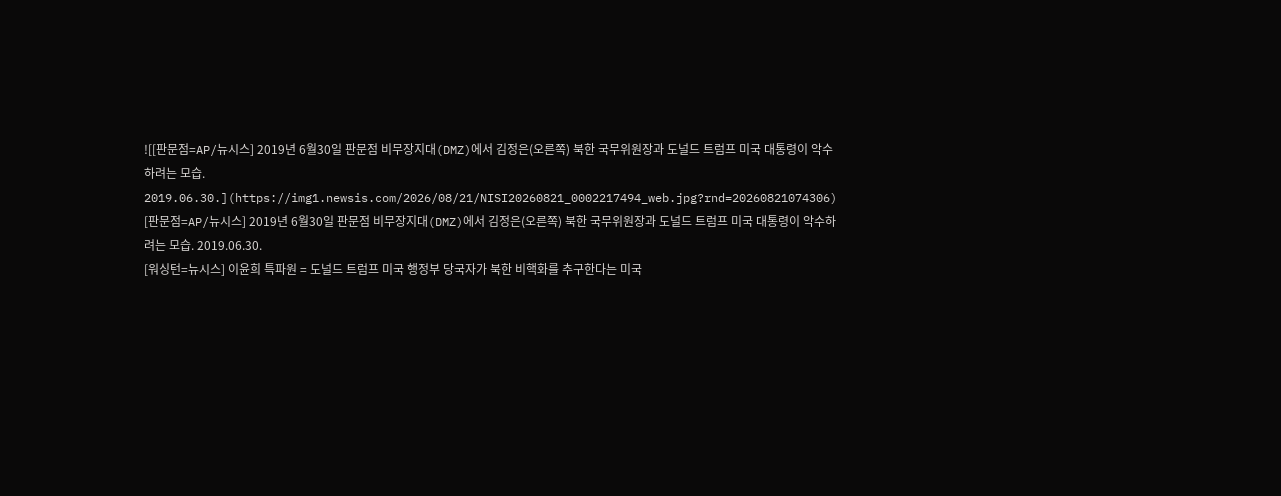![[판문점=AP/뉴시스] 2019년 6월30일 판문점 비무장지대(DMZ)에서 김정은(오른쪽) 북한 국무위원장과 도널드 트럼프 미국 대통령이 악수하려는 모습. 2019.06.30.](https://img1.newsis.com/2026/08/21/NISI20260821_0002217494_web.jpg?rnd=20260821074306)
[판문점=AP/뉴시스] 2019년 6월30일 판문점 비무장지대(DMZ)에서 김정은(오른쪽) 북한 국무위원장과 도널드 트럼프 미국 대통령이 악수하려는 모습. 2019.06.30.
[워싱턴=뉴시스] 이윤희 특파원 = 도널드 트럼프 미국 행정부 당국자가 북한 비핵화를 추구한다는 미국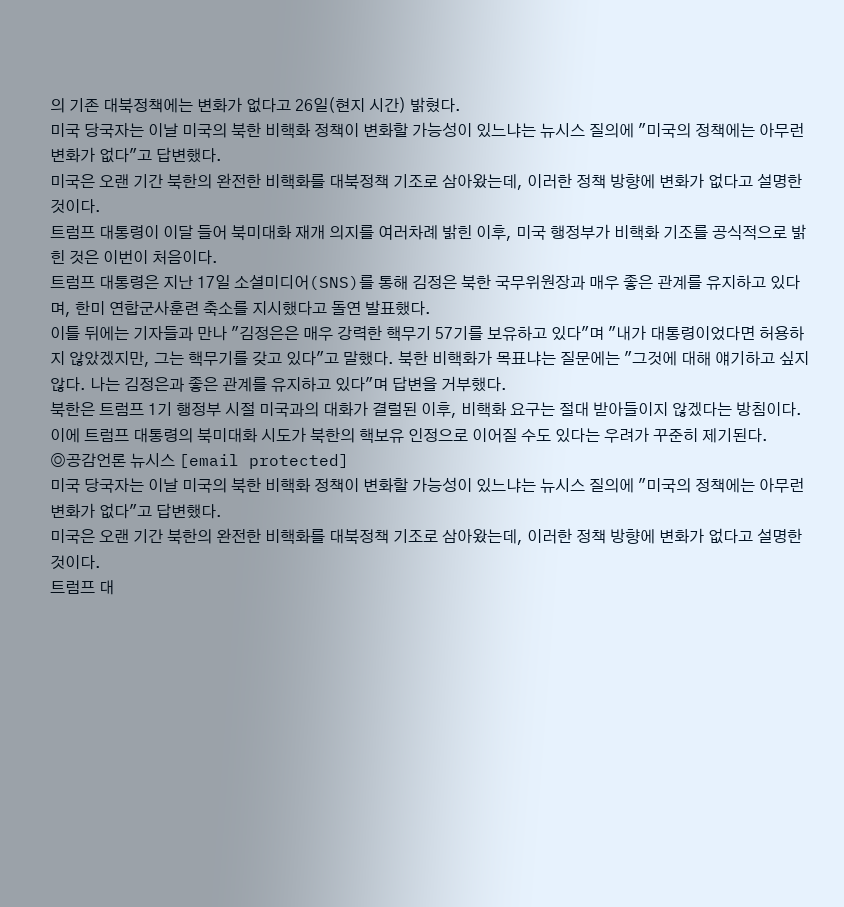의 기존 대북정책에는 변화가 없다고 26일(현지 시간) 밝혔다.
미국 당국자는 이날 미국의 북한 비핵화 정책이 변화할 가능성이 있느냐는 뉴시스 질의에 "미국의 정책에는 아무런 변화가 없다"고 답변했다.
미국은 오랜 기간 북한의 완전한 비핵화를 대북정책 기조로 삼아왔는데, 이러한 정책 방향에 변화가 없다고 설명한 것이다.
트럼프 대통령이 이달 들어 북미대화 재개 의지를 여러차례 밝힌 이후, 미국 행정부가 비핵화 기조를 공식적으로 밝힌 것은 이번이 처음이다.
트럼프 대통령은 지난 17일 소셜미디어(SNS)를 통해 김정은 북한 국무위원장과 매우 좋은 관계를 유지하고 있다며, 한미 연합군사훈련 축소를 지시했다고 돌연 발표했다.
이틀 뒤에는 기자들과 만나 "김정은은 매우 강력한 핵무기 57기를 보유하고 있다"며 "내가 대통령이었다면 허용하지 않았겠지만, 그는 핵무기를 갖고 있다"고 말했다. 북한 비핵화가 목표냐는 질문에는 "그것에 대해 얘기하고 싶지 않다. 나는 김정은과 좋은 관계를 유지하고 있다"며 답변을 거부했다.
북한은 트럼프 1기 행정부 시절 미국과의 대화가 결럴된 이후, 비핵화 요구는 절대 받아들이지 않겠다는 방침이다. 이에 트럼프 대통령의 북미대화 시도가 북한의 핵보유 인정으로 이어질 수도 있다는 우려가 꾸준히 제기된다.
◎공감언론 뉴시스 [email protected]
미국 당국자는 이날 미국의 북한 비핵화 정책이 변화할 가능성이 있느냐는 뉴시스 질의에 "미국의 정책에는 아무런 변화가 없다"고 답변했다.
미국은 오랜 기간 북한의 완전한 비핵화를 대북정책 기조로 삼아왔는데, 이러한 정책 방향에 변화가 없다고 설명한 것이다.
트럼프 대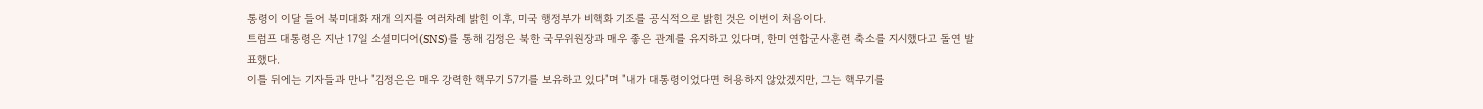통령이 이달 들어 북미대화 재개 의지를 여러차례 밝힌 이후, 미국 행정부가 비핵화 기조를 공식적으로 밝힌 것은 이번이 처음이다.
트럼프 대통령은 지난 17일 소셜미디어(SNS)를 통해 김정은 북한 국무위원장과 매우 좋은 관계를 유지하고 있다며, 한미 연합군사훈련 축소를 지시했다고 돌연 발표했다.
이틀 뒤에는 기자들과 만나 "김정은은 매우 강력한 핵무기 57기를 보유하고 있다"며 "내가 대통령이었다면 허용하지 않았겠지만, 그는 핵무기를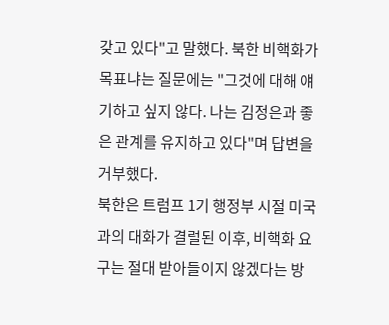갖고 있다"고 말했다. 북한 비핵화가 목표냐는 질문에는 "그것에 대해 얘기하고 싶지 않다. 나는 김정은과 좋은 관계를 유지하고 있다"며 답변을 거부했다.
북한은 트럼프 1기 행정부 시절 미국과의 대화가 결럴된 이후, 비핵화 요구는 절대 받아들이지 않겠다는 방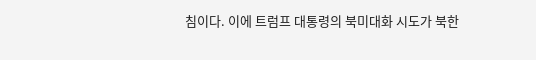침이다. 이에 트럼프 대통령의 북미대화 시도가 북한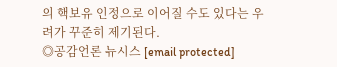의 핵보유 인정으로 이어질 수도 있다는 우려가 꾸준히 제기된다.
◎공감언론 뉴시스 [email protected]